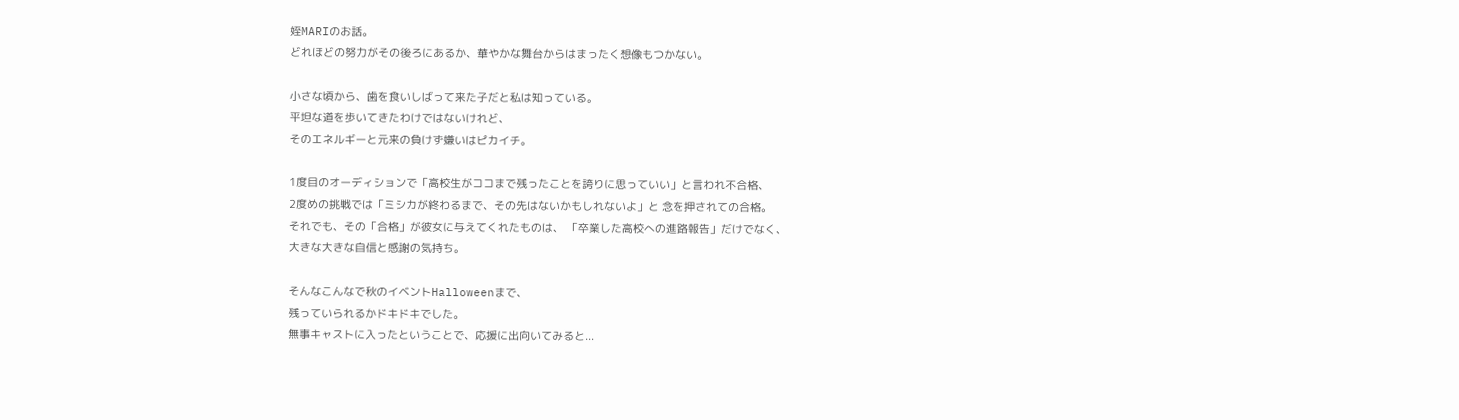姪MARIのお話。
どれほどの努力がその後ろにあるか、華やかな舞台からはまったく想像もつかない。

小さな頃から、歯を食いしばって来た子だと私は知っている。
平坦な道を歩いてきたわけではないけれど、
そのエネルギーと元来の負けず嫌いはピカイチ。

1度目のオーディションで「高校生がココまで残ったことを誇りに思っていい」と言われ不合格、
2度めの挑戦では「ミシカが終わるまで、その先はないかもしれないよ」と 念を押されての合格。
それでも、その「合格」が彼女に与えてくれたものは、 「卒業した高校への進路報告」だけでなく、
大きな大きな自信と感謝の気持ち。

そんなこんなで秋のイベントHalloweenまで、
残っていられるかドキドキでした。
無事キャストに入ったということで、応援に出向いてみると...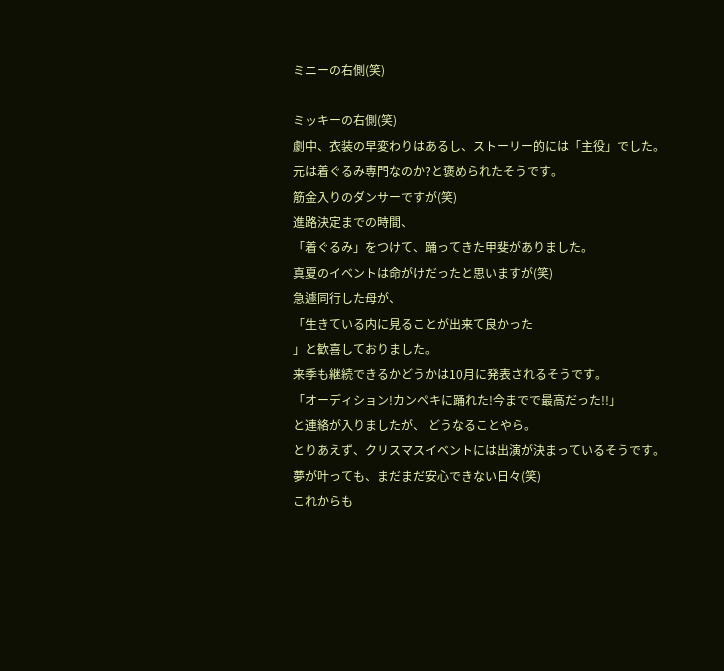ミニーの右側(笑)

ミッキーの右側(笑)
劇中、衣装の早変わりはあるし、ストーリー的には「主役」でした。
元は着ぐるみ専門なのか?と褒められたそうです。
筋金入りのダンサーですが(笑)
進路決定までの時間、
「着ぐるみ」をつけて、踊ってきた甲斐がありました。
真夏のイベントは命がけだったと思いますが(笑)
急遽同行した母が、
「生きている内に見ることが出来て良かった
」と歓喜しておりました。
来季も継続できるかどうかは10月に発表されるそうです。
「オーディション!カンペキに踊れた!今までで最高だった!!」
と連絡が入りましたが、 どうなることやら。
とりあえず、クリスマスイベントには出演が決まっているそうです。
夢が叶っても、まだまだ安心できない日々(笑)
これからも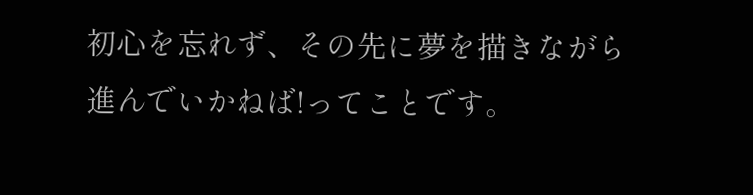初心を忘れず、その先に夢を描きながら進んでいかねば!ってことです。